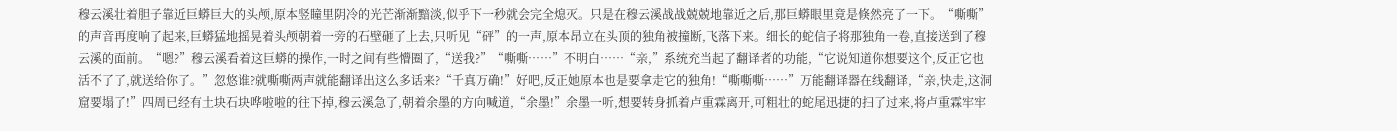穆云溪壮着胆子靠近巨蟒巨大的头颅,原本竖瞳里阴冷的光芒渐渐黯淡,似乎下一秒就会完全熄灭。只是在穆云溪战战兢兢地靠近之后,那巨蟒眼里竟是倏然亮了一下。“嘶嘶”的声音再度响了起来,巨蟒猛地摇晃着头颅朝着一旁的石壁砸了上去,只听见“砰”的一声,原本昂立在头顶的独角被撞断,飞落下来。细长的蛇信子将那独角一卷,直接送到了穆云溪的面前。“嗯?”穆云溪看着这巨蟒的操作,一时之间有些懵圈了,“送我?”“嘶嘶……”不明白……“亲,”系统充当起了翻译者的功能,“它说知道你想要这个,反正它也活不了了,就送给你了。”忽悠谁?就嘶嘶两声就能翻译出这么多话来?“千真万确!”好吧,反正她原本也是要拿走它的独角!“嘶嘶嘶……”万能翻译器在线翻译,“亲,快走,这洞窟要塌了!”四周已经有土块石块哗啦啦的往下掉,穆云溪急了,朝着余墨的方向喊道,“余墨!”余墨一听,想要转身抓着卢重霖离开,可粗壮的蛇尾迅捷的扫了过来,将卢重霖牢牢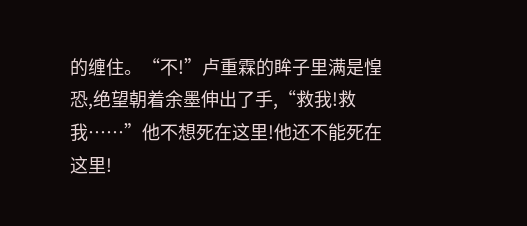的缠住。“不!”卢重霖的眸子里满是惶恐,绝望朝着余墨伸出了手,“救我!救我……”他不想死在这里!他还不能死在这里!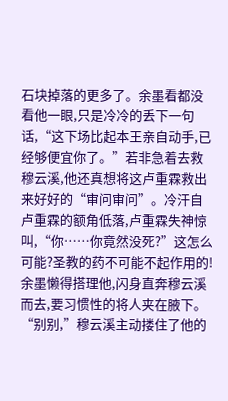石块掉落的更多了。余墨看都没看他一眼,只是冷冷的丢下一句话,“这下场比起本王亲自动手,已经够便宜你了。”若非急着去救穆云溪,他还真想将这卢重霖救出来好好的“审问审问”。冷汗自卢重霖的额角低落,卢重霖失神惊叫,“你……你竟然没死?”这怎么可能?圣教的药不可能不起作用的!余墨懒得搭理他,闪身直奔穆云溪而去,要习惯性的将人夹在腋下。“别别,”穆云溪主动搂住了他的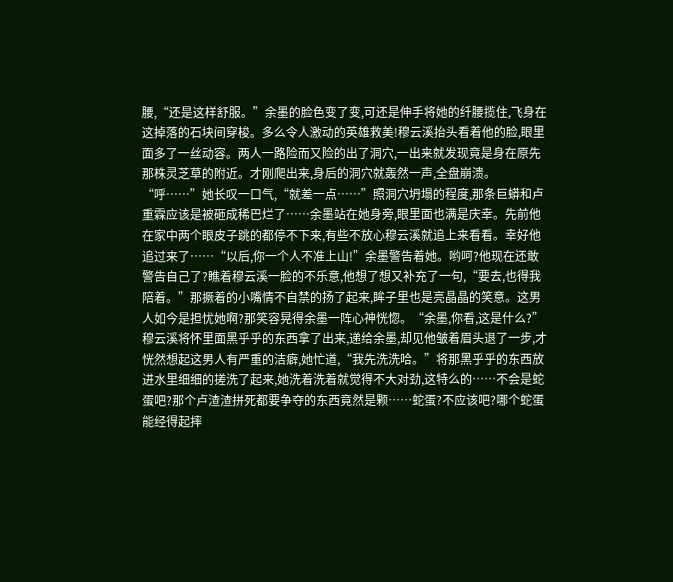腰,“还是这样舒服。”余墨的脸色变了变,可还是伸手将她的纤腰揽住,飞身在这掉落的石块间穿梭。多么令人激动的英雄救美!穆云溪抬头看着他的脸,眼里面多了一丝动容。两人一路险而又险的出了洞穴,一出来就发现竟是身在原先那株灵芝草的附近。才刚爬出来,身后的洞穴就轰然一声,全盘崩溃。“呼……”她长叹一口气,“就差一点……”照洞穴坍塌的程度,那条巨蟒和卢重霖应该是被砸成稀巴烂了……余墨站在她身旁,眼里面也满是庆幸。先前他在家中两个眼皮子跳的都停不下来,有些不放心穆云溪就追上来看看。幸好他追过来了……“以后,你一个人不准上山!”余墨警告着她。哟呵?他现在还敢警告自己了?瞧着穆云溪一脸的不乐意,他想了想又补充了一句,“要去,也得我陪着。”那撅着的小嘴情不自禁的扬了起来,眸子里也是亮晶晶的笑意。这男人如今是担忧她啊?那笑容晃得余墨一阵心神恍惚。“余墨,你看,这是什么?”穆云溪将怀里面黑乎乎的东西拿了出来,递给余墨,却见他皱着眉头退了一步,才恍然想起这男人有严重的洁癖,她忙道,“我先洗洗哈。”将那黑乎乎的东西放进水里细细的搓洗了起来,她洗着洗着就觉得不大对劲,这特么的……不会是蛇蛋吧?那个卢渣渣拼死都要争夺的东西竟然是颗……蛇蛋?不应该吧?哪个蛇蛋能经得起摔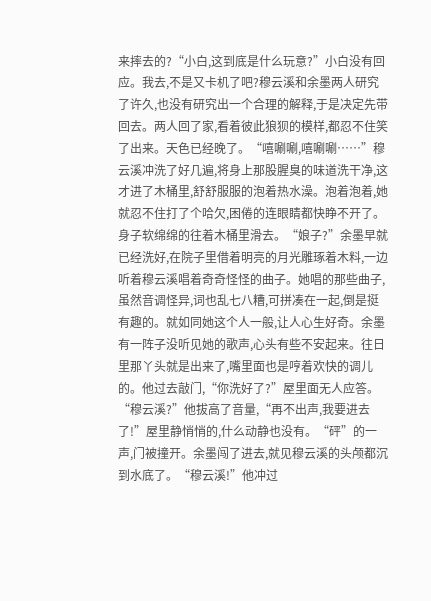来摔去的?“小白,这到底是什么玩意?”小白没有回应。我去,不是又卡机了吧?穆云溪和余墨两人研究了许久,也没有研究出一个合理的解释,于是决定先带回去。两人回了家,看着彼此狼狈的模样,都忍不住笑了出来。天色已经晚了。“嘻唰唰,嘻唰唰……”穆云溪冲洗了好几遍,将身上那股腥臭的味道洗干净,这才进了木桶里,舒舒服服的泡着热水澡。泡着泡着,她就忍不住打了个哈欠,困倦的连眼睛都快睁不开了。身子软绵绵的往着木桶里滑去。“娘子?”余墨早就已经洗好,在院子里借着明亮的月光雕琢着木料,一边听着穆云溪唱着奇奇怪怪的曲子。她唱的那些曲子,虽然音调怪异,词也乱七八糟,可拼凑在一起,倒是挺有趣的。就如同她这个人一般,让人心生好奇。余墨有一阵子没听见她的歌声,心头有些不安起来。往日里那丫头就是出来了,嘴里面也是哼着欢快的调儿的。他过去敲门,“你洗好了?”屋里面无人应答。“穆云溪?”他拔高了音量,“再不出声,我要进去了!”屋里静悄悄的,什么动静也没有。“砰”的一声,门被撞开。余墨闯了进去,就见穆云溪的头颅都沉到水底了。“穆云溪!”他冲过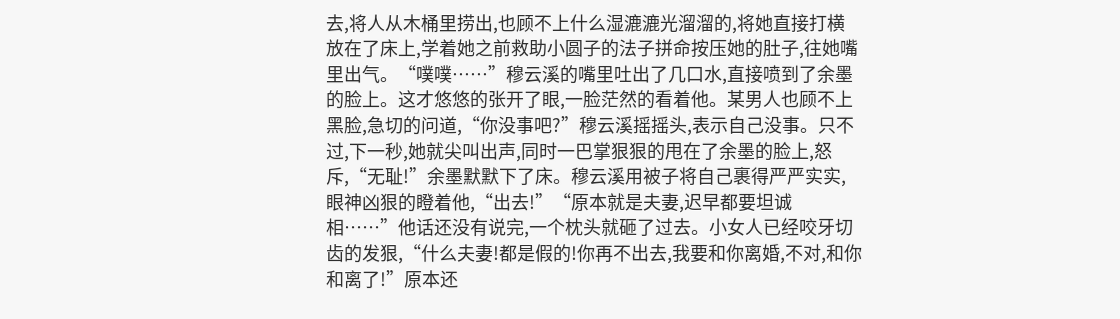去,将人从木桶里捞出,也顾不上什么湿漉漉光溜溜的,将她直接打横放在了床上,学着她之前救助小圆子的法子拼命按压她的肚子,往她嘴里出气。“噗噗……”穆云溪的嘴里吐出了几口水,直接喷到了余墨的脸上。这才悠悠的张开了眼,一脸茫然的看着他。某男人也顾不上黑脸,急切的问道,“你没事吧?”穆云溪摇摇头,表示自己没事。只不过,下一秒,她就尖叫出声,同时一巴掌狠狠的甩在了余墨的脸上,怒斥,“无耻!”余墨默默下了床。穆云溪用被子将自己裹得严严实实,眼神凶狠的瞪着他,“出去!”“原本就是夫妻,迟早都要坦诚相……”他话还没有说完,一个枕头就砸了过去。小女人已经咬牙切齿的发狠,“什么夫妻!都是假的!你再不出去,我要和你离婚,不对,和你和离了!”原本还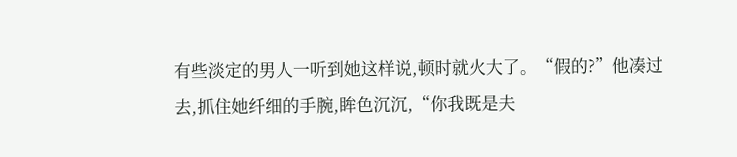有些淡定的男人一听到她这样说,顿时就火大了。“假的?”他凑过去,抓住她纤细的手腕,眸色沉沉,“你我既是夫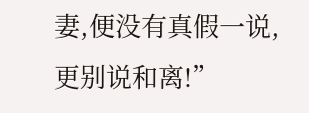妻,便没有真假一说,更别说和离!”